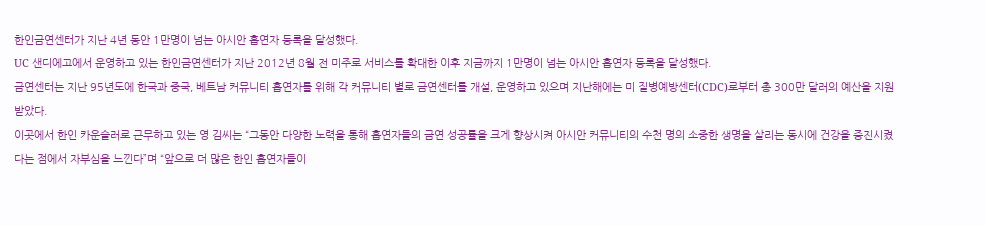한인금연센터가 지난 4년 동안 1만명이 넘는 아시안 흡연자 등록을 달성했다.
UC 샌디에고에서 운영하고 있는 한인금연센터가 지난 2012년 8월 전 미주로 서비스를 확대한 이후 지금까지 1만명이 넘는 아시안 흡연자 등록을 달성했다.
금연센터는 지난 95년도에 한국과 중국, 베트남 커뮤니티 흡연자를 위해 각 커뮤니티 별로 금연센터를 개설, 운영하고 있으며 지난해에는 미 질병예방센터(CDC)로부터 총 300만 달러의 예산을 지원받았다.
이곳에서 한인 카운슬러로 근무하고 있는 영 김씨는 “그동안 다양한 노력을 통해 흡연자들의 금연 성공률을 크게 향상시켜 아시안 커뮤니티의 수천 명의 소중한 생명을 살리는 동시에 건강을 증진시켰다는 점에서 자부심을 느낀다”며 “앞으로 더 많은 한인 흡연자들이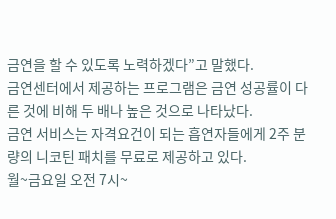금연을 할 수 있도록 노력하겠다”고 말했다.
금연센터에서 제공하는 프로그램은 금연 성공률이 다른 것에 비해 두 배나 높은 것으로 나타났다.
금연 서비스는 자격요건이 되는 흡연자들에게 2주 분량의 니코틴 패치를 무료로 제공하고 있다.
월~금요일 오전 7시~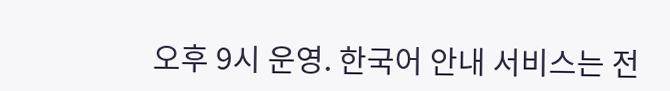오후 9시 운영. 한국어 안내 서비스는 전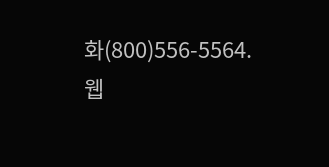화(800)556-5564.
웹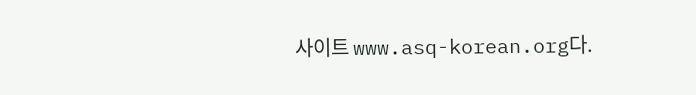사이트 www.asq-korean.org다.